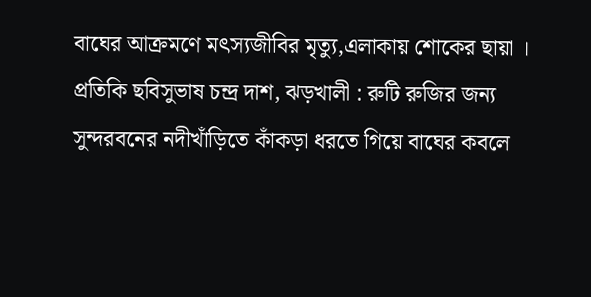বাঘের আক্রমণে মৎস্যজীবির মৃত্যু,এলাকায় শোকের ছায়া ।
প্রতিকি ছবিসুভাষ চন্দ্র দাশ, ঝড়খালী : রুটি রুজির জন্য সুন্দরবনের নদীখাঁড়িতে কাঁকড়া ধরতে গিয়ে বাঘের কবলে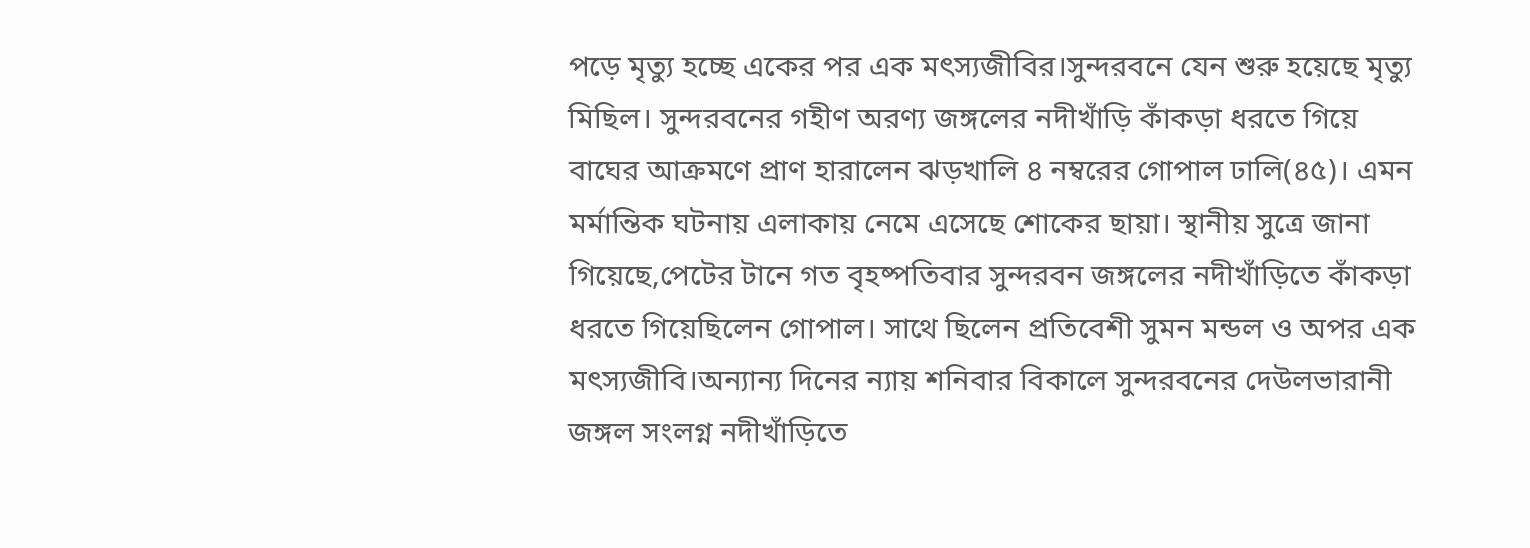পড়ে মৃত্যু হচ্ছে একের পর এক মৎস্যজীবির।সুন্দরবনে যেন শুরু হয়েছে মৃত্যু মিছিল। সুন্দরবনের গহীণ অরণ্য জঙ্গলের নদীখাঁড়ি কাঁকড়া ধরতে গিয়ে বাঘের আক্রমণে প্রাণ হারালেন ঝড়খালি ৪ নম্বরের গোপাল ঢালি(৪৫)। এমন মর্মান্তিক ঘটনায় এলাকায় নেমে এসেছে শোকের ছায়া। স্থানীয় সুত্রে জানা গিয়েছে,পেটের টানে গত বৃহষ্পতিবার সুন্দরবন জঙ্গলের নদীখাঁড়িতে কাঁকড়া ধরতে গিয়েছিলেন গোপাল। সাথে ছিলেন প্রতিবেশী সুমন মন্ডল ও অপর এক মৎস্যজীবি।অন্যান্য দিনের ন্যায় শনিবার বিকালে সুন্দরবনের দেউলভারানী জঙ্গল সংলগ্ন নদীখাঁড়িতে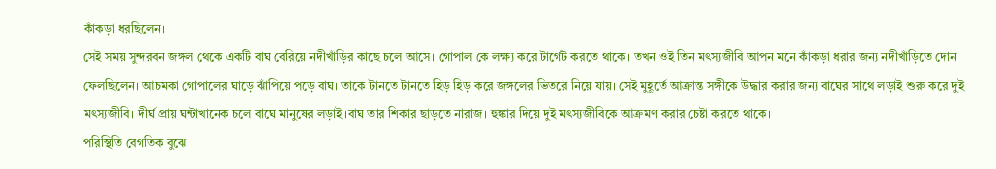কাঁকড়া ধরছিলেন।
সেই সময় সুন্দরবন জঙ্গল থেকে একটি বাঘ বেরিয়ে নদীখাঁড়ির কাছে চলে আসে। গোপাল কে লক্ষ্য করে টার্গেট করতে থাকে। তখন ওই তিন মৎস্যজীবি আপন মনে কাঁকড়া ধরার জন্য নদীখাঁড়িতে দোন ফেলছিলেন। আচমকা গোপালের ঘাড়ে ঝাঁপিয়ে পড়ে বাঘ। তাকে টানতে টানতে হিড় হিড় করে জঙ্গলের ভিতরে নিয়ে যায়। সেই মুহূর্তে আক্রান্ত সঙ্গীকে উদ্ধার করার জন্য বাঘের সাথে লড়াই শুরু করে দুই মৎস্যজীবি। দীর্ঘ প্রায় ঘন্টাখানেক চলে বাঘে মানুষের লড়াই।বাঘ তার শিকার ছাড়তে নারাজ। হুঙ্কার দিয়ে দুই মৎস্যজীবিকে আক্রমণ করার চেষ্টা করতে থাকে।
পরিস্থিতি বেগতিক বুঝে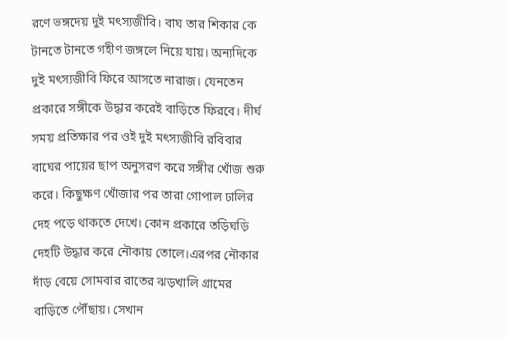রণে ভঙ্গদেয় দুই মৎস্যজীবি। বাঘ তার শিকার কে টানতে টানতে গহীণ জঙ্গলে নিয়ে যায়। অন্যদিকে দুই মৎস্যজীবি ফিরে আসতে নারাজ। যেনতেন প্রকারে সঙ্গীকে উদ্ধার করেই বাড়িতে ফিরবে। দীর্ঘ সময় প্রতিক্ষার পর ওই দুই মৎস্যজীবি রবিবার বাঘের পায়ের ছাপ অনুসরণ করে সঙ্গীর খোঁজ শুরু করে। কিছুক্ষণ খোঁজার পর তারা গোপাল ঢালির দেহ পড়ে থাকতে দেখে। কোন প্রকারে তড়িঘড়ি দেহটি উদ্ধার করে নৌকায় তোলে।এরপর নৌকার দাঁড় বেয়ে সোমবার রাতের ঝড়খালি গ্রামের বাড়িতে পৌঁছায়। সেখান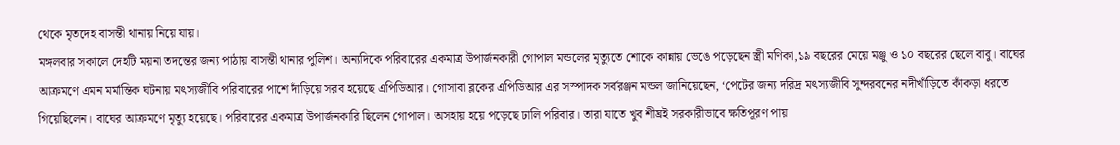থেকে মৃতদেহ বাসন্তী থানায় নিয়ে যায়।
মঙ্গলবার সকালে দেহটি ময়না তদন্তের জন্য পাঠায় বাসন্তী থানার পুলিশ। অন্যদিকে পরিবারের একমাত্র উপার্জনকারী গোপাল মন্ডলের মৃত্যুতে শোকে কান্নায় ভেঙে পড়েছেন স্ত্রী মণিকা,১৯ বছরের মেয়ে মঞ্জু ও ১০ বছরের ছেলে বাবু। বাঘের আক্রমণে এমন মর্মান্তিক ঘটনায় মৎস্যজীবি পরিবারের পাশে দাঁড়িয়ে সরব হয়েছে এপিডিআর। গোসাবা ব্লকের এপিডিআর এর সস্পাদক সর্বরঞ্জন মন্ডল জানিয়েছেন, ‘পেটের জন্য দরিদ্র মৎস্যজীবি সুন্দরবনের নদীখাঁড়িতে কাঁকড়া ধরতে গিয়েছিলেন। বাঘের আক্রমণে মৃত্যু হয়েছে। পরিবারের একমাত্র উপার্জনকারি ছিলেন গোপাল। অসহায় হয়ে পড়েছে ঢালি পরিবার। তারা যাতে খুব শীঘ্রই সরকারীভাবে ক্ষতিপূরণ পায়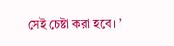সেই চেষ্টা করা হবে। ’